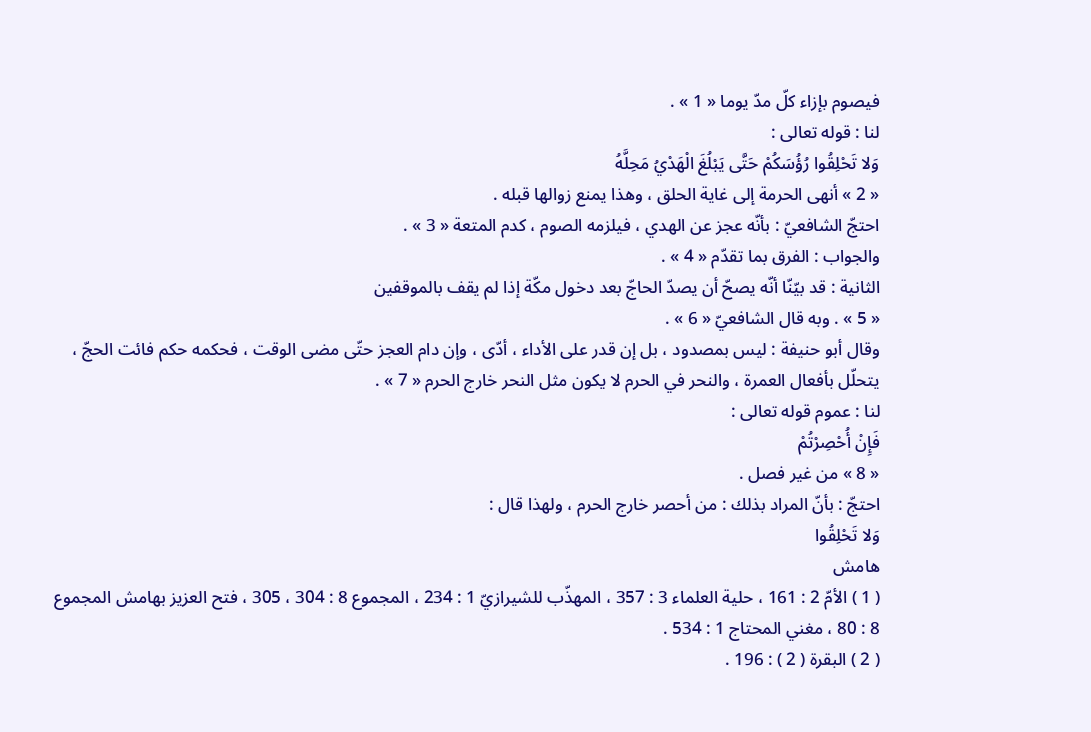فيصوم بإزاء كلّ مدّ يوما « 1 » .
لنا : قوله تعالى :
وَلا تَحْلِقُوا رُؤُسَكُمْ حَتَّى يَبْلُغَ الْهَدْيُ مَحِلَّهُ
« 2 » أنهى الحرمة إلى غاية الحلق ، وهذا يمنع زوالها قبله .
احتجّ الشافعيّ : بأنّه عجز عن الهدي ، فيلزمه الصوم ، كدم المتعة « 3 » .
والجواب : الفرق بما تقدّم « 4 » .
الثانية : قد بيّنّا أنّه يصحّ أن يصدّ الحاجّ بعد دخول مكّة إذا لم يقف بالموقفين
« 5 » . وبه قال الشافعيّ « 6 » .
وقال أبو حنيفة : ليس بمصدود ، بل إن قدر على الأداء ، أدّى ، وإن دام العجز حتّى مضى الوقت ، فحكمه حكم فائت الحجّ ، يتحلّل بأفعال العمرة ، والنحر في الحرم لا يكون مثل النحر خارج الحرم « 7 » .
لنا : عموم قوله تعالى :
فَإِنْ أُحْصِرْتُمْ
« 8 » من غير فصل .
احتجّ : بأنّ المراد بذلك : من أحصر خارج الحرم ، ولهذا قال :
وَلا تَحْلِقُوا
هامش
( 1 ) الأمّ 2 : 161 ، حلية العلماء 3 : 357 ، المهذّب للشيرازيّ 1 : 234 ، المجموع 8 : 304 ، 305 ، فتح العزيز بهامش المجموع 8 : 80 ، مغني المحتاج 1 : 534 .
( 2 ) البقرة ( 2 ) : 196 .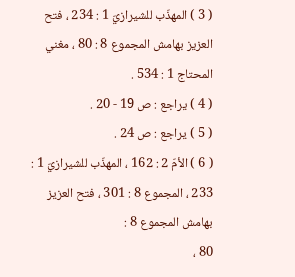( 3 ) المهذّب للشيرازيّ 1 : 234 ، فتح العزيز بهامش المجموع 8 : 80 ، مغني المحتاج 1 : 534 .
( 4 ) يراجع : ص 19 - 20 .
( 5 ) يراجع : ص 24 .
( 6 ) الأمّ 2 : 162 ، المهذّب للشيرازيّ 1 : 233 ، المجموع 8 : 301 ، فتح العزيز بهامش المجموع 8 :
80 ،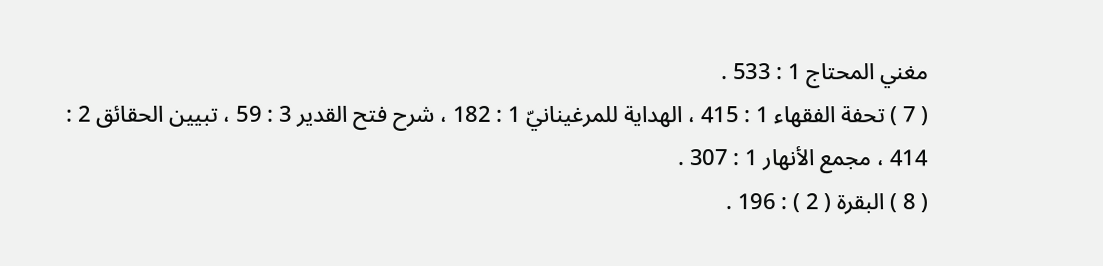مغني المحتاج 1 : 533 .
( 7 ) تحفة الفقهاء 1 : 415 ، الهداية للمرغينانيّ 1 : 182 ، شرح فتح القدير 3 : 59 ، تبيين الحقائق 2 :
414 ، مجمع الأنهار 1 : 307 .
( 8 ) البقرة ( 2 ) : 196 .